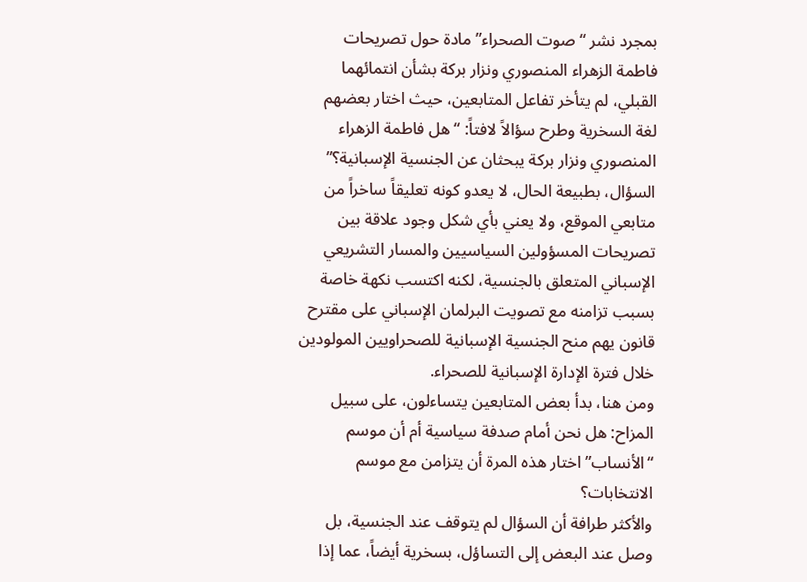بمجرد نشر “صوت الصحراء” مادة حول تصريحات فاطمة الزهراء المنصوري ونزار بركة بشأن انتمائهما القبلي، لم يتأخر تفاعل المتابعين، حيث اختار بعضهم لغة السخرية وطرح سؤالاً لافتاً: “هل فاطمة الزهراء المنصوري ونزار بركة يبحثان عن الجنسية الإسبانية؟”
السؤال، بطبيعة الحال، لا يعدو كونه تعليقاً ساخراً من متابعي الموقع، ولا يعني بأي شكل وجود علاقة بين تصريحات المسؤولين السياسيين والمسار التشريعي الإسباني المتعلق بالجنسية، لكنه اكتسب نكهة خاصة بسبب تزامنه مع تصويت البرلمان الإسباني على مقترح قانون يهم منح الجنسية الإسبانية للصحراويين المولودين خلال فترة الإدارة الإسبانية للصحراء.
ومن هنا، بدأ بعض المتابعين يتساءلون، على سبيل المزاح: هل نحن أمام صدفة سياسية أم أن موسم “الأنساب” اختار هذه المرة أن يتزامن مع موسم الانتخابات؟
والأكثر طرافة أن السؤال لم يتوقف عند الجنسية، بل وصل عند البعض إلى التساؤل، بسخرية أيضاً، عما إذا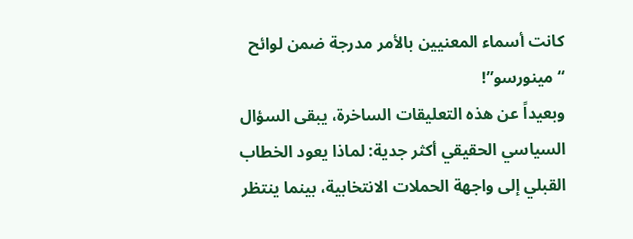كانت أسماء المعنيين بالأمر مدرجة ضمن لوائح “مينورسو”!
وبعيداً عن هذه التعليقات الساخرة، يبقى السؤال السياسي الحقيقي أكثر جدية: لماذا يعود الخطاب القبلي إلى واجهة الحملات الانتخابية، بينما ينتظر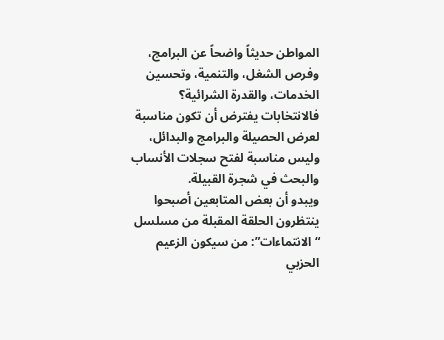المواطن حديثاً واضحاً عن البرامج، وفرص الشغل، والتنمية، وتحسين الخدمات، والقدرة الشرائية؟
فالانتخابات يفترض أن تكون مناسبة لعرض الحصيلة والبرامج والبدائل، وليس مناسبة لفتح سجلات الأنساب والبحث في شجرة القبيلة.
ويبدو أن بعض المتابعين أصبحوا ينتظرون الحلقة المقبلة من مسلسل “الانتماءات”: من سيكون الزعيم الحزبي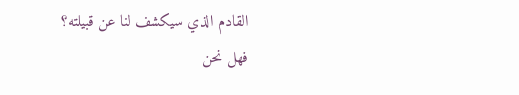القادم الذي سيكشف لنا عن قبيلته؟
فهل نحن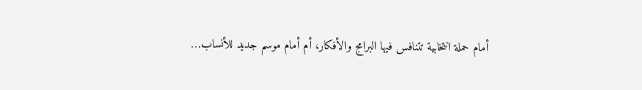أمام حملة انتخابية تتنافس فيها البرامج والأفكار، أم أمام موسم جديد للأنساب…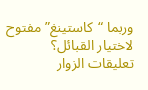وربما “كاستينغ” مفتوح لاختيار القبائل؟
تعليقات الزوار